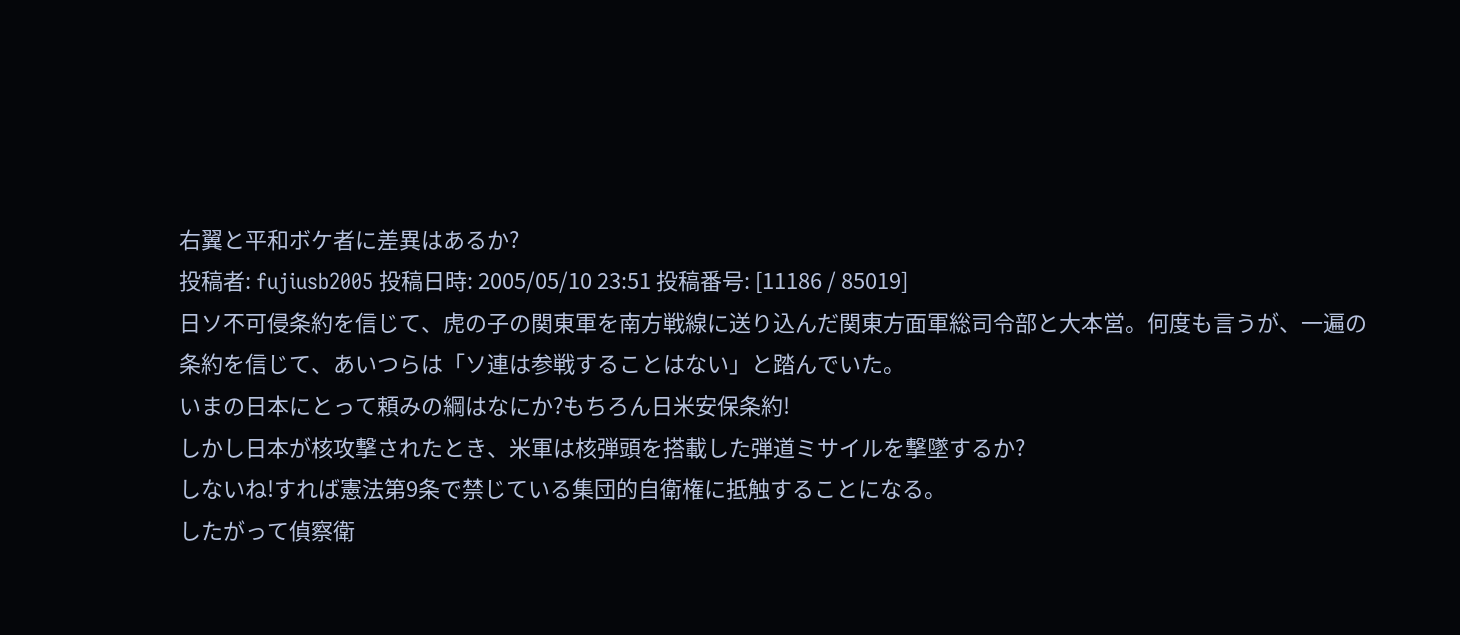右翼と平和ボケ者に差異はあるか?
投稿者: fujiusb2005 投稿日時: 2005/05/10 23:51 投稿番号: [11186 / 85019]
日ソ不可侵条約を信じて、虎の子の関東軍を南方戦線に送り込んだ関東方面軍総司令部と大本営。何度も言うが、一遍の条約を信じて、あいつらは「ソ連は参戦することはない」と踏んでいた。
いまの日本にとって頼みの綱はなにか?もちろん日米安保条約!
しかし日本が核攻撃されたとき、米軍は核弾頭を搭載した弾道ミサイルを撃墜するか?
しないね!すれば憲法第9条で禁じている集団的自衛権に抵触することになる。
したがって偵察衛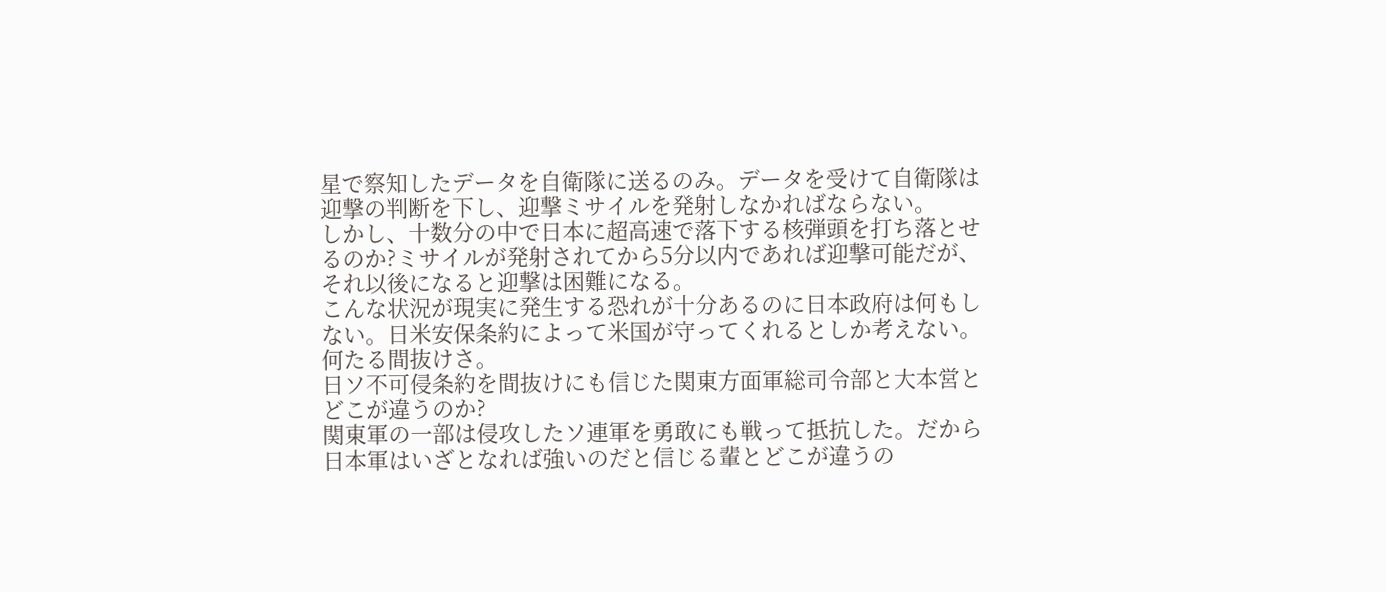星で察知したデータを自衛隊に送るのみ。データを受けて自衛隊は迎撃の判断を下し、迎撃ミサイルを発射しなかればならない。
しかし、十数分の中で日本に超高速で落下する核弾頭を打ち落とせるのか?ミサイルが発射されてから5分以内であれば迎撃可能だが、それ以後になると迎撃は困難になる。
こんな状況が現実に発生する恐れが十分あるのに日本政府は何もしない。日米安保条約によって米国が守ってくれるとしか考えない。何たる間抜けさ。
日ソ不可侵条約を間抜けにも信じた関東方面軍総司令部と大本営とどこが違うのか?
関東軍の一部は侵攻したソ連軍を勇敢にも戦って抵抗した。だから日本軍はいざとなれば強いのだと信じる輩とどこが違うの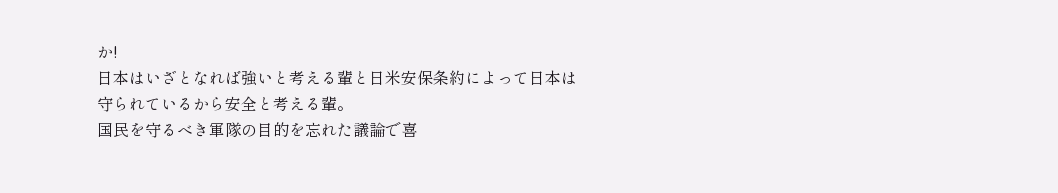か!
日本はいざとなれば強いと考える輩と日米安保条約によって日本は守られているから安全と考える輩。
国民を守るべき軍隊の目的を忘れた議論で喜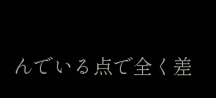んでいる点で全く差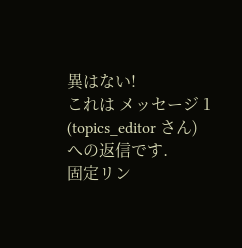異はない!
これは メッセージ 1 (topics_editor さん)への返信です.
固定リン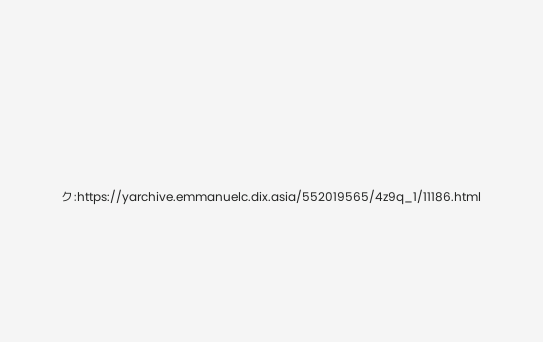ク:https://yarchive.emmanuelc.dix.asia/552019565/4z9q_1/11186.html